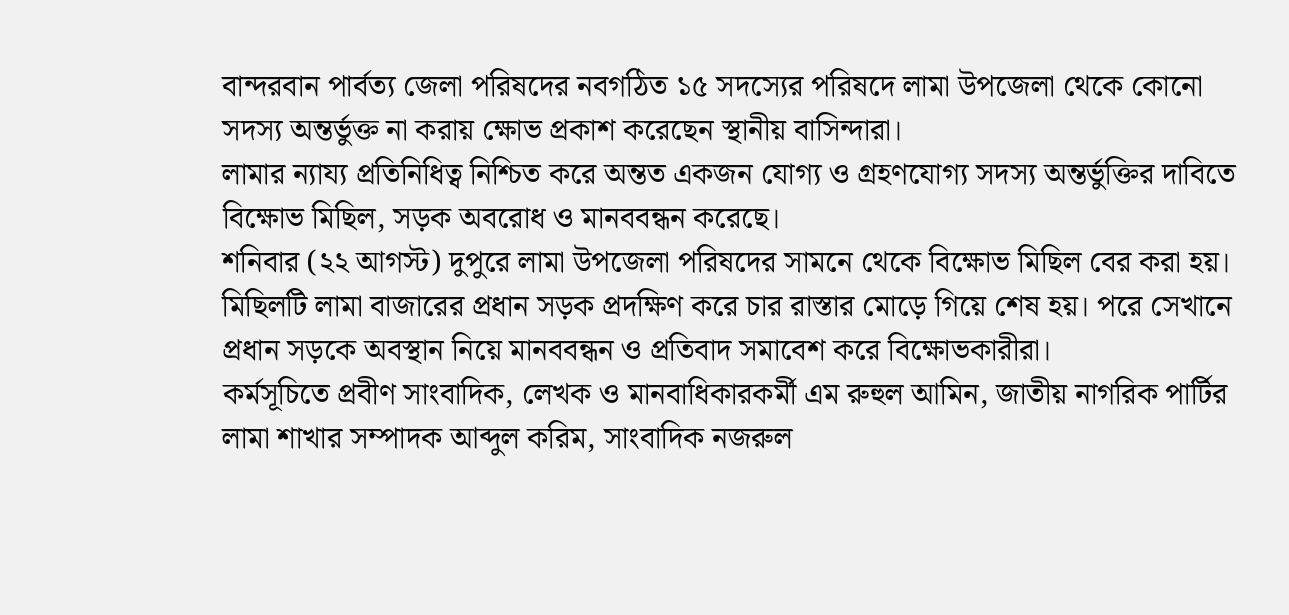বান্দরবান পার্বত্য জেলা পরিষদের নবগঠিত ১৫ সদস্যের পরিষদে লামা উপজেলা থেকে কোনো সদস্য অন্তর্ভুক্ত না করায় ক্ষোভ প্রকাশ করেছেন স্থানীয় বাসিন্দারা।
লামার ন্যায্য প্রতিনিধিত্ব নিশ্চিত করে অন্তত একজন যোগ্য ও গ্রহণযোগ্য সদস্য অন্তর্ভুক্তির দাবিতে বিক্ষোভ মিছিল, সড়ক অবরোধ ও মানববন্ধন করেছে।
শনিবার (২২ আগস্ট) দুপুরে লামা উপজেলা পরিষদের সামনে থেকে বিক্ষোভ মিছিল বের করা হয়। মিছিলটি লামা বাজারের প্রধান সড়ক প্রদক্ষিণ করে চার রাস্তার মোড়ে গিয়ে শেষ হয়। পরে সেখানে প্রধান সড়কে অবস্থান নিয়ে মানববন্ধন ও প্রতিবাদ সমাবেশ করে বিক্ষোভকারীরা।
কর্মসূচিতে প্রবীণ সাংবাদিক, লেখক ও মানবাধিকারকর্মী এম রুহুল আমিন, জাতীয় নাগরিক পার্টির লামা শাখার সম্পাদক আব্দুল করিম, সাংবাদিক নজরুল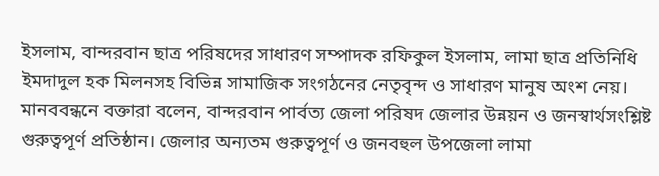ইসলাম, বান্দরবান ছাত্র পরিষদের সাধারণ সম্পাদক রফিকুল ইসলাম, লামা ছাত্র প্রতিনিধি ইমদাদুল হক মিলনসহ বিভিন্ন সামাজিক সংগঠনের নেতৃবৃন্দ ও সাধারণ মানুষ অংশ নেয়।
মানববন্ধনে বক্তারা বলেন, বান্দরবান পার্বত্য জেলা পরিষদ জেলার উন্নয়ন ও জনস্বার্থসংশ্লিষ্ট গুরুত্বপূর্ণ প্রতিষ্ঠান। জেলার অন্যতম গুরুত্বপূর্ণ ও জনবহুল উপজেলা লামা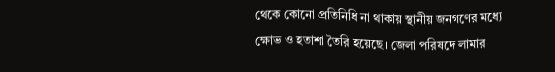থেকে কোনো প্রতিনিধি না থাকায় স্থানীয় জনগণের মধ্যে ক্ষোভ ও হতাশা তৈরি হয়েছে। জেলা পরিষদে লামার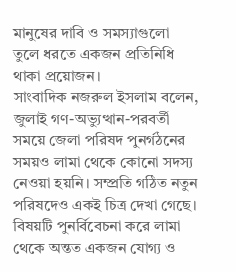মানুষের দাবি ও সমস্যাগুলো তুলে ধরতে একজন প্রতিনিধি থাকা প্রয়োজন।
সাংবাদিক নজরুল ইসলাম বলেন, জুলাই গণ-অভ্যুত্থান-পরবর্তী সময়ে জেলা পরিষদ পুনর্গঠনের সময়ও লামা থেকে কোনো সদস্য নেওয়া হয়নি। সম্প্রতি গঠিত নতুন পরিষদেও একই চিত্র দেখা গেছে। বিষয়টি পুনর্বিবেচনা করে লামা থেকে অন্তত একজন যোগ্য ও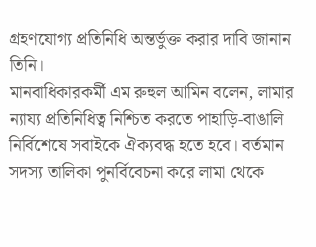গ্রহণযোগ্য প্রতিনিধি অন্তর্ভুক্ত করার দাবি জানান তিনি।
মানবাধিকারকর্মী এম রুহুল আমিন বলেন, লামার ন্যায্য প্রতিনিধিত্ব নিশ্চিত করতে পাহাড়ি-বাঙালি নির্বিশেষে সবাইকে ঐক্যবদ্ধ হতে হবে। বর্তমান সদস্য তালিকা পুনর্বিবেচনা করে লামা থেকে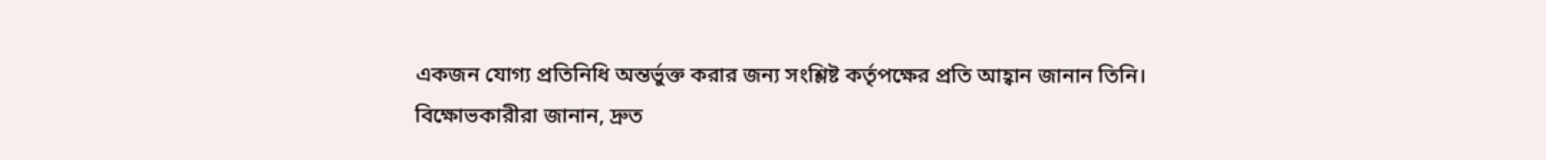একজন যোগ্য প্রতিনিধি অন্তর্ভুক্ত করার জন্য সংশ্লিষ্ট কর্তৃপক্ষের প্রতি আহ্বান জানান তিনি।
বিক্ষোভকারীরা জানান, দ্রুত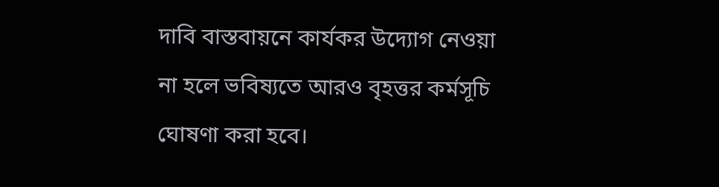দাবি বাস্তবায়নে কার্যকর উদ্যোগ নেওয়া না হলে ভবিষ্যতে আরও বৃহত্তর কর্মসূচি ঘোষণা করা হবে।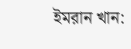ইমরান খান: